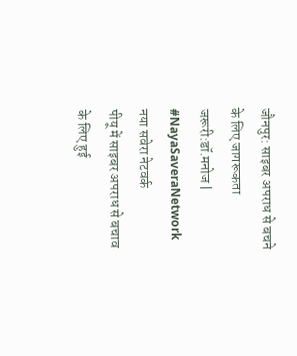जौनपुर: साइबर अपराध से बचने के लिए जागरूकता जरूरी:डॉ.मनोज | #NayaSaveraNetwork
नया सवेरा नेटवर्क
पीयू में साइबर अपराध से बचाव के लिए हुई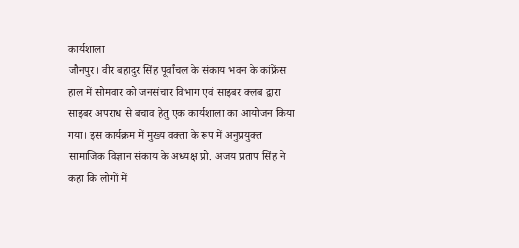कार्यशाला
जौनपुर। वीर बहादुर सिंह पूर्वांचल के संकाय भवन के कांफ्रेंस हाल में सोमवार को जनसंचार विभाग एवं साइबर क्लब द्वारा साइबर अपराध से बचाव हेतु एक कार्यशाला का आयोजन किया गया। इस कार्यक्रम में मुख्य वक्ता के रूप में अनुप्रयुक्त सामाजिक विज्ञान संकाय के अध्यक्ष प्रो. अजय प्रताप सिंह ने कहा कि लोगों में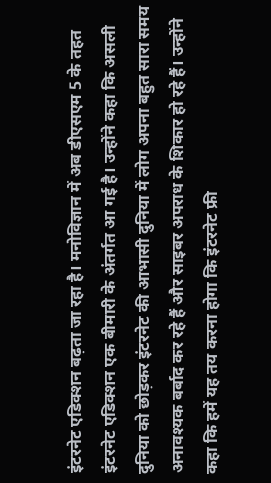इंटरनेट एडिक्शन बढ़ता जा रहा है। मनोविज्ञान में अब डीएसएम 5 के तहत इंटरनेट एडिक्शन एक बीमारी के अंतर्गत आ गई है। उन्होंने कहा कि असली दुनिया को छोड़कर इंटरनेट की आभासी दुनिया में लोग अपना बहुत सारा समय अनावश्यक बर्बाद कर रहे हैं और साइबर अपराध के शिकार हो रहे हैं। उन्होंने कहा कि हमें यह तय करना होगा कि इंटरनेट फ्री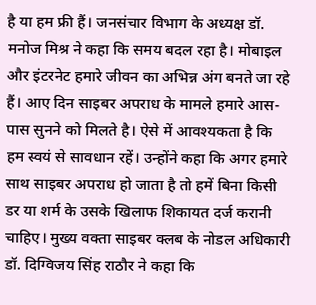है या हम फ्री हैं। जनसंचार विभाग के अध्यक्ष डॉ. मनोज मिश्र ने कहा कि समय बदल रहा है। मोबाइल और इंटरनेट हमारे जीवन का अभिन्न अंग बनते जा रहे हैं। आए दिन साइबर अपराध के मामले हमारे आस-पास सुनने को मिलते है। ऐसे में आवश्यकता है कि हम स्वयं से सावधान रहें। उन्होंने कहा कि अगर हमारे साथ साइबर अपराध हो जाता है तो हमें बिना किसी डर या शर्म के उसके खिलाफ शिकायत दर्ज करानी चाहिए। मुख्य वक्ता साइबर क्लब के नोडल अधिकारी डॉ. दिग्विजय सिंह राठौर ने कहा कि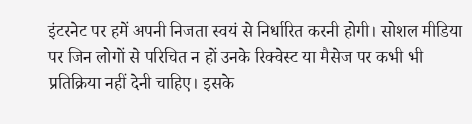इंटरनेट पर हमें अपनी निजता स्वयं से निर्धारित करनी होगी। सोशल मीडिया पर जिन लोगों से परिचित न हों उनके रिक्वेस्ट या मैसेज पर कभी भी प्रतिक्रिया नहीं देनी चाहिए। इसके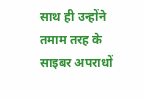साथ ही उन्होंने तमाम तरह के साइबर अपराधों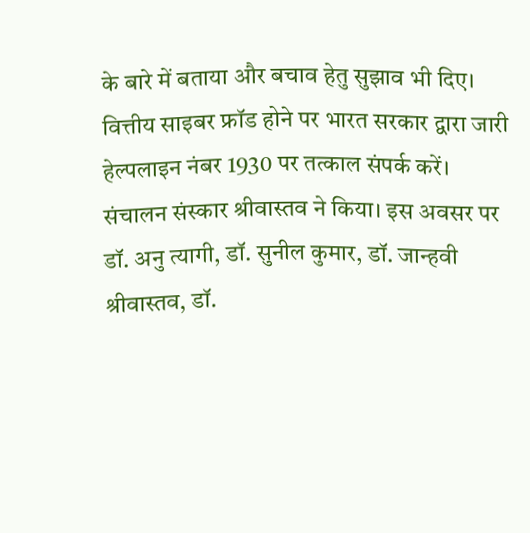के बारे में बताया और बचाव हेतु सुझाव भी दिए। वित्तीय साइबर फ्रॉड होने पर भारत सरकार द्वारा जारी हेल्पलाइन नंबर 1930 पर तत्काल संपर्क करें। संचालन संस्कार श्रीवास्तव ने किया। इस अवसर पर डॉ. अनु त्यागी, डॉ. सुनील कुमार, डॉ. जान्हवी श्रीवास्तव, डॉ.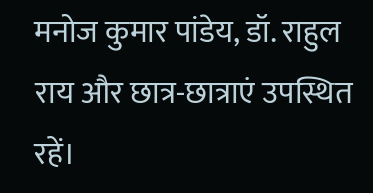मनोज कुमार पांडेय, डॉ. राहुल राय और छात्र-छात्राएं उपस्थित रहें।